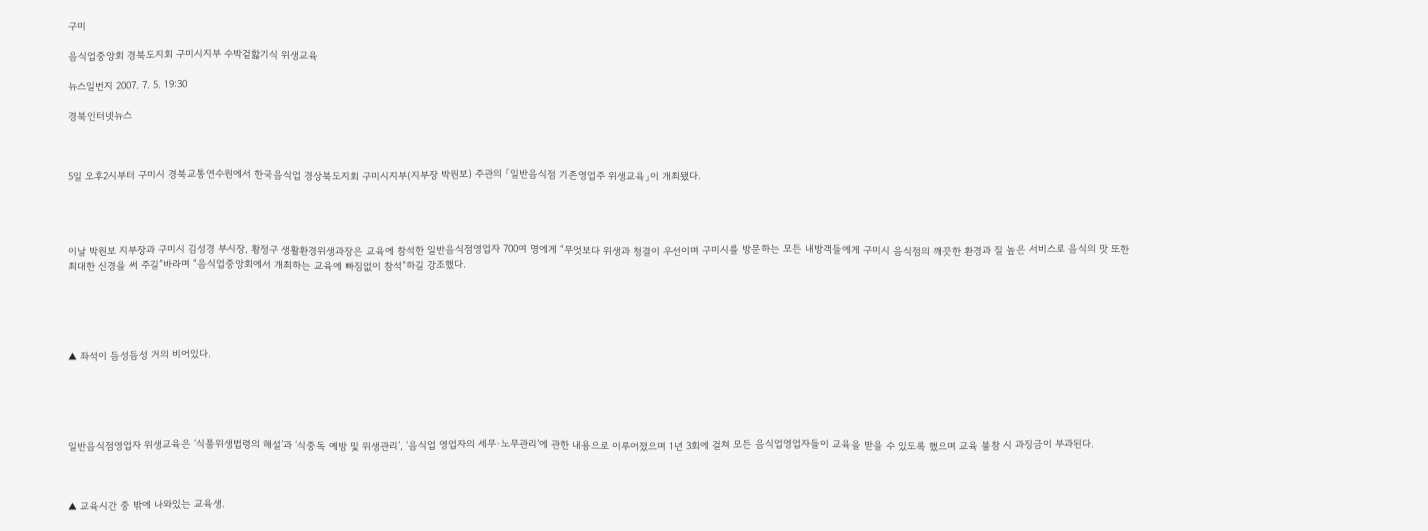구미

음식업중앙회 경북도지회 구미시지부 수박겉핧기식 위생교육

뉴스일번지 2007. 7. 5. 19:30

경북인터넷뉴스



5일 오후2시부터 구미시 경북교통연수원에서 한국음식업 경상북도지회 구미시지부(지부장 박원보) 주관의 「일반음식점 기존영업주 위생교육」이 개최됐다.




이날 박원보 지부장과 구미시 김성경 부시장, 황정구 생활환경위생과장은 교육에 참석한 일반음식점영업자 700여 명에게 “무엇보다 위생과 청결이 우선이며 구미시를 방문하는 모든 내방객들에게 구미시 음식점의 깨끗한 환경과 질 높은 서비스로 음식의 맛 또한 최대한 신경을 써 주길”바라며 “음식업중앙회에서 개최하는 교육에 빠짐없이 참석”하길 강조했다.





▲ 좌석이 듬성듬성 거의 비어있다.





일반음식점영업자 위생교육은 ‘식품위생법령의 해설’과 ‘식중독 예방 및 위생관리’, ‘음식업 영업자의 세무·노무관리’에 관한 내용으로 이루어졌으며 1년 3회에 걸쳐 모든 음식업영업자들이 교육을 받을 수 있도록 했으며 교육 불참 시 과징금이 부과된다.



▲ 교육시간 중 밖에 나와있는 교육생.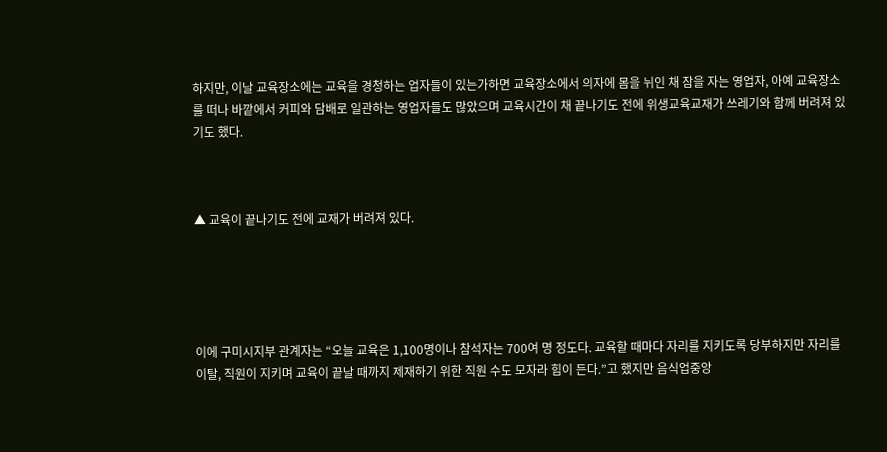하지만, 이날 교육장소에는 교육을 경청하는 업자들이 있는가하면 교육장소에서 의자에 몸을 뉘인 채 잠을 자는 영업자, 아예 교육장소를 떠나 바깥에서 커피와 담배로 일관하는 영업자들도 많았으며 교육시간이 채 끝나기도 전에 위생교육교재가 쓰레기와 함께 버려져 있기도 했다.



▲ 교육이 끝나기도 전에 교재가 버려져 있다.





이에 구미시지부 관계자는 “오늘 교육은 1,100명이나 참석자는 700여 명 정도다. 교육할 때마다 자리를 지키도록 당부하지만 자리를 이탈, 직원이 지키며 교육이 끝날 때까지 제재하기 위한 직원 수도 모자라 힘이 든다.”고 했지만 음식업중앙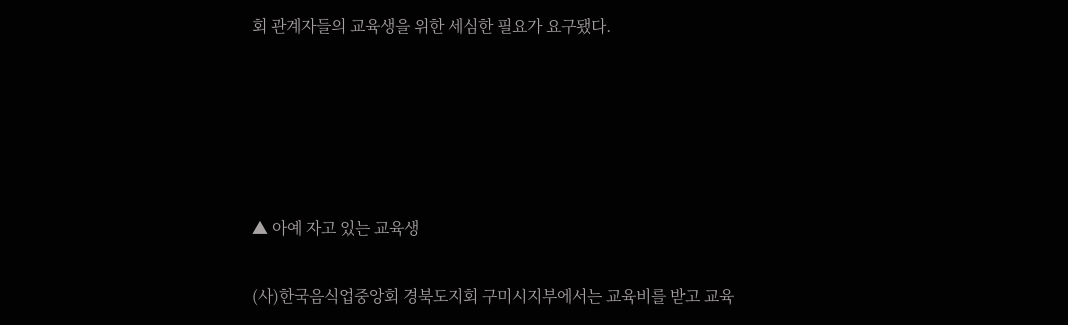회 관계자들의 교육생을 위한 세심한 필요가 요구됐다.





▲ 아예 자고 있는 교육생

(사)한국음식업중앙회 경북도지회 구미시지부에서는 교육비를 받고 교육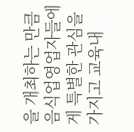을 개최하는 만큼 음식업영업자들에게 특별한 관심을 가지고 교육내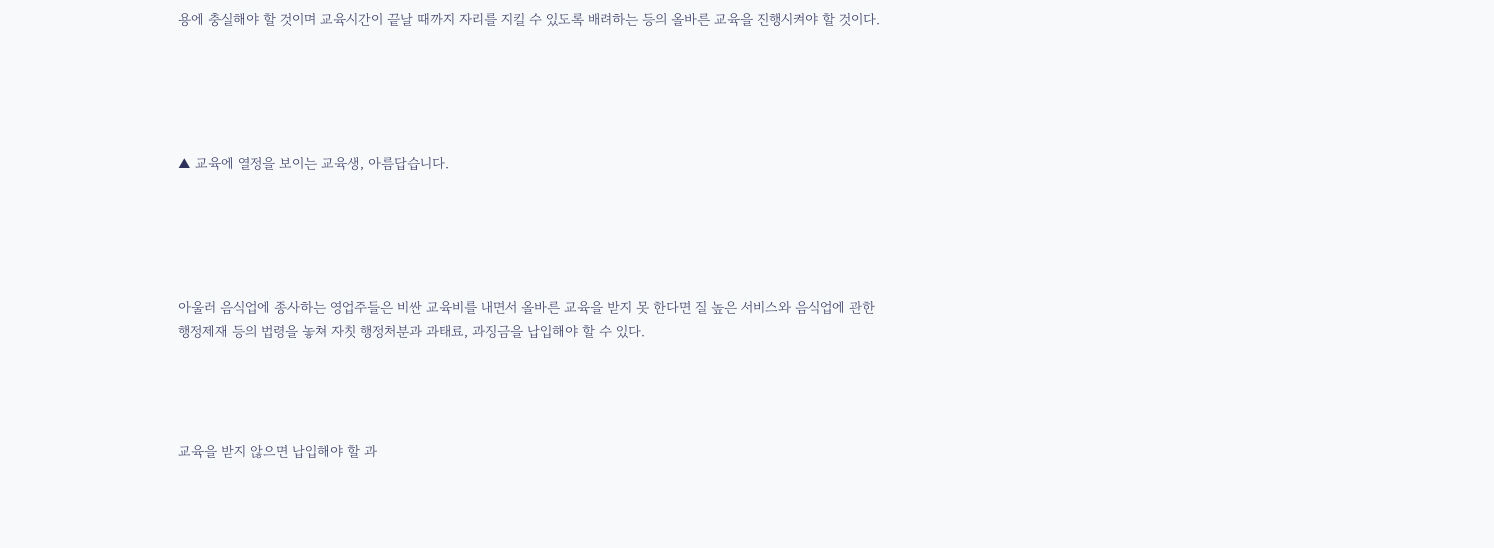용에 충실해야 할 것이며 교육시간이 끝날 때까지 자리를 지킬 수 있도록 배려하는 등의 올바른 교육을 진행시켜야 할 것이다.





▲ 교육에 열정을 보이는 교육생, 아름답습니다.





아울러 음식업에 종사하는 영업주들은 비싼 교육비를 내면서 올바른 교육을 받지 못 한다면 질 높은 서비스와 음식업에 관한 행정제재 등의 법령을 놓쳐 자칫 행정처분과 과태료, 과징금을 납입해야 할 수 있다.




교육을 받지 않으면 납입해야 할 과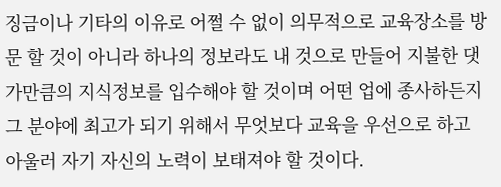징금이나 기타의 이유로 어쩔 수 없이 의무적으로 교육장소를 방문 할 것이 아니라 하나의 정보라도 내 것으로 만들어 지불한 댓가만큼의 지식정보를 입수해야 할 것이며 어떤 업에 종사하든지 그 분야에 최고가 되기 위해서 무엇보다 교육을 우선으로 하고 아울러 자기 자신의 노력이 보태져야 할 것이다.